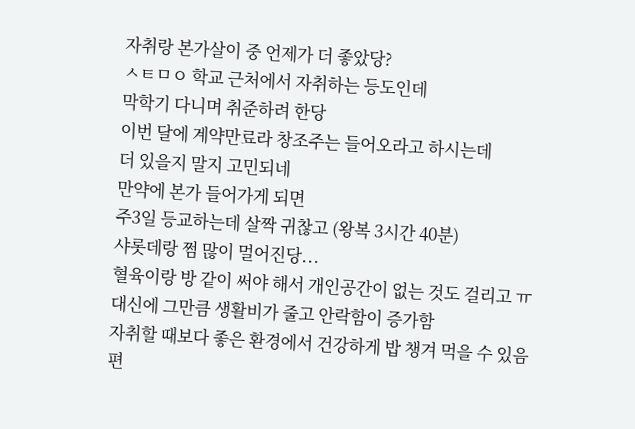자취랑 본가살이 중 언제가 더 좋았당?
ㅅㅌㅁㅇ 학교 근처에서 자취하는 등도인데
막학기 다니며 취준하려 한당
이번 달에 계약만료라 창조주는 들어오라고 하시는데
더 있을지 말지 고민되네
만약에 본가 들어가게 되면
주3일 등교하는데 살짝 귀찮고 (왕복 3시간 40분)
샤롯데랑 쩜 많이 멀어진당...
혈육이랑 방 같이 써야 해서 개인공간이 없는 것도 걸리고 ㅠ
대신에 그만큼 생활비가 줄고 안락함이 증가함
자취할 때보다 좋은 환경에서 건강하게 밥 챙겨 먹을 수 있음
편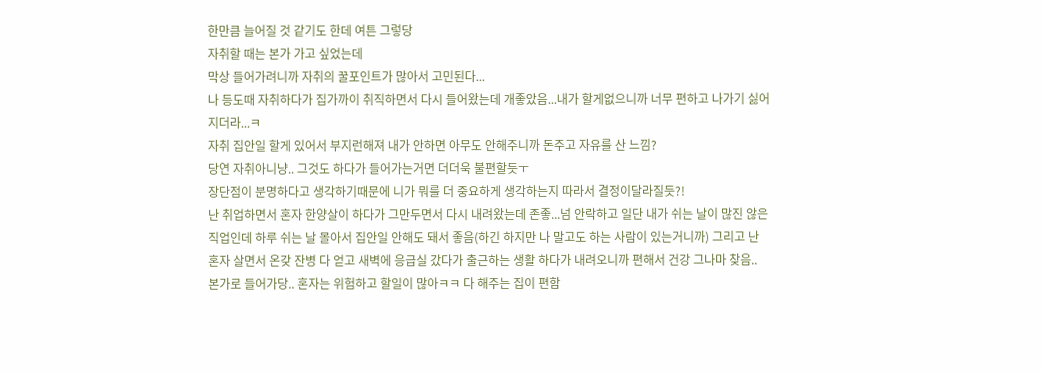한만큼 늘어질 것 같기도 한데 여튼 그렇당
자취할 때는 본가 가고 싶었는데
막상 들어가려니까 자취의 꿀포인트가 많아서 고민된다...
나 등도때 자취하다가 집가까이 취직하면서 다시 들어왔는데 개좋았음...내가 할게없으니까 너무 편하고 나가기 싫어지더라...ㅋ
자취 집안일 할게 있어서 부지런해져 내가 안하면 아무도 안해주니까 돈주고 자유를 산 느낌?
당연 자취아니냥.. 그것도 하다가 들어가는거면 더더욱 불편할듯ㅜ
장단점이 분명하다고 생각하기때문에 니가 뭐를 더 중요하게 생각하는지 따라서 결정이달라질듯?!
난 취업하면서 혼자 한양살이 하다가 그만두면서 다시 내려왔는데 존좋...넘 안락하고 일단 내가 쉬는 날이 많진 않은 직업인데 하루 쉬는 날 몰아서 집안일 안해도 돼서 좋음(하긴 하지만 나 말고도 하는 사람이 있는거니까) 그리고 난 혼자 살면서 온갖 잔병 다 얻고 새벽에 응급실 갔다가 출근하는 생활 하다가 내려오니까 편해서 건강 그나마 찾음..
본가로 들어가당.. 혼자는 위험하고 할일이 많아ㅋㅋ 다 해주는 집이 편함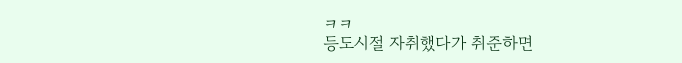ㅋㅋ
등도시절 자취했다가 취준하면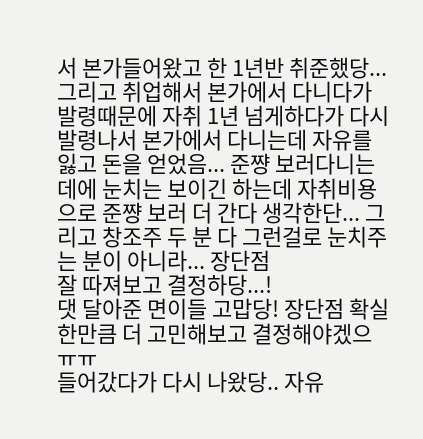서 본가들어왔고 한 1년반 취준했당... 그리고 취업해서 본가에서 다니다가 발령때문에 자취 1년 넘게하다가 다시 발령나서 본가에서 다니는데 자유를 잃고 돈을 얻었음... 준쨩 보러다니는데에 눈치는 보이긴 하는데 자취비용으로 준쨩 보러 더 간다 생각한단... 그리고 창조주 두 분 다 그런걸로 눈치주는 분이 아니라... 장단점
잘 따져보고 결정하당...!
댓 달아준 면이들 고맙당! 장단점 확실한만큼 더 고민해보고 결정해야겠으 ㅠㅠ
들어갔다가 다시 나왔당.. 자유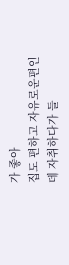가 좋아
집도 편하고 자유로운편인데 자취하다가 들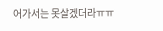어가서는 못살겠더라ㅠㅠ